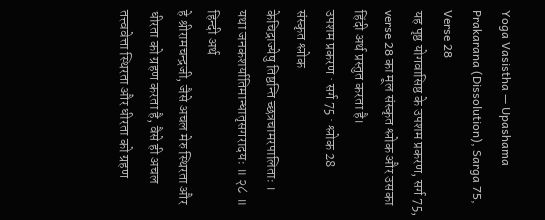Yoga Vasistha — Upashama Prakarana (Dissolution), Sarga 75, Verse 28
यह पृष्ठ योगवासिष्ठ के उपशम प्रकरण, सर्ग 75, verse 28 का मूल संस्कृत श्लोक और उसका हिंदी अर्थ प्रस्तुत करता है।
उपशम प्रकरण · सर्ग 75 · श्लोक 28
संस्कृत श्लोक
केचिद्राज्येषु तिष्ठन्ति च्छत्रचामरपालिताः ।
यथा जनकशर्यातिमान्धातृसगरादयः ॥ २८ ॥
हिन्दी अर्थ
हे श्रीरामचन्द्रजी, जैसे अचल मेरु स्थिरता और धीरता को ग्रहण करता है, वैसे ही अचल
तत्त्ववेत्ता स्थिरता और धीरता को ग्रहण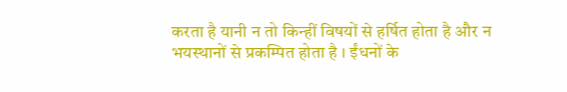करता है यानी न तो किन्हीं विषयों से हर्षित होता है और न
भयस्थानों से प्रकम्पित होता है । ईंधनों के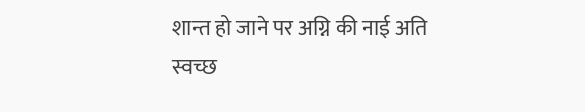शान्त हो जाने पर अग्नि की नाई अति स्वच्छ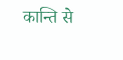कान्ति से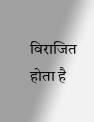विराजित होता है